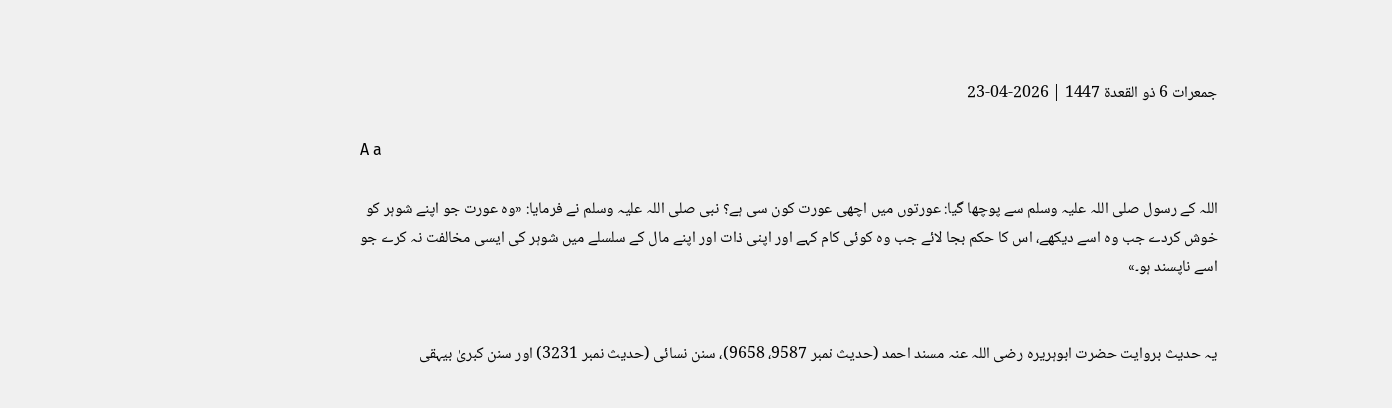جمعرات 6 ذو القعدة 1447 | 2026-04-23

A a

اللہ کے رسول صلی اللہ علیہ وسلم سے پوچھا گیا: عورتوں میں اچھی عورت کون سی ہے؟ نبی صلی اللہ علیہ وسلم نے فرمایا: «وہ عورت جو اپنے شوہر کو خوش کردے جب وہ اسے دیکھے، اس کا حکم بجا لائے جب وہ کوئی کام کہے اور اپنی ذات اور اپنے مال کے سلسلے میں شوہر کی ایسی مخالفت نہ کرے جو اسے ناپسند ہو۔»


یہ حدیث بروایت حضرت ابوہریرہ رضی اللہ عنہ مسند احمد (حدیث نمبر 9587، 9658)، سنن نسائی (حدیث نمبر 3231) اور سنن کبریٰ بیہقی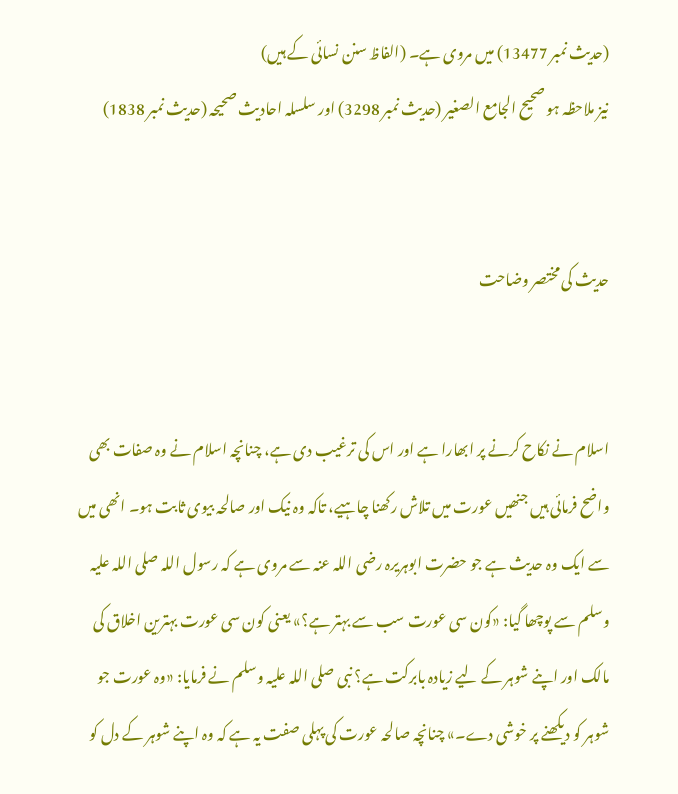(حدیث نمبر 13477) میں مروی ہے۔ (الفاظ سنن نسائی کے ہیں)
نیز ملاحظہ ہو صحیح الجامع الصغیر (حدیث نمبر 3298) اور سلسلہ احادیث صحیحہ (حدیث نمبر 1838)


حدیث کی مختصر وضاحت


اسلام نے نکاح کرنے پر ابھارا ہے اور اس کی ترغیب دی ہے، چنانچہ اسلام نے وہ صفات بھی واضح فرمائی ہیں جنھیں عورت میں تلاش رکھنا چاہیے، تاکہ وہ نیک اور صالحہ بیوی ثابت ہو۔ انھی میں سے ایک وہ حدیث ہے جو حضرت ابوہریرہ رضی اللہ عنہ سے مروی ہے کہ رسول اللہ صلی اللہ علیہ وسلم سے پوچھا گیا: «کون سی عورت سب سے بہتر ہے؟» یعنی کون سی عورت بہترین اخلاق کی مالک اور اپنے شوہر کے لیے زیادہ بابرکت ہے؟ نبی صلی اللہ علیہ وسلم نے فرمایا: «وہ عورت جو شوہر کو دیکھنے پر خوشی دے۔» چنانچہ صالحہ عورت کی پہلی صفت یہ ہے کہ وہ اپنے شوہر کے دل کو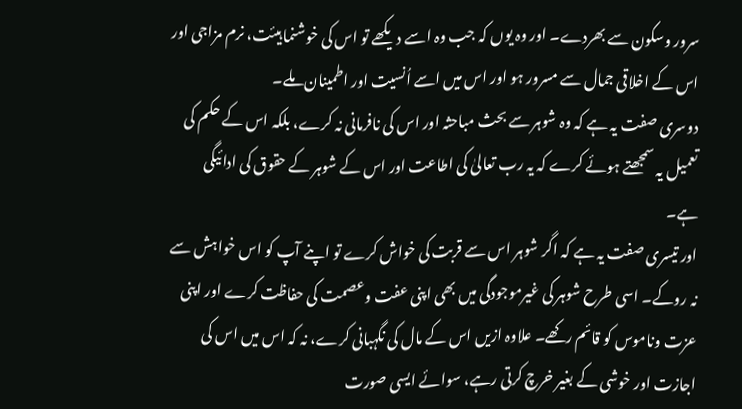سرور وسکون سے بھردے۔ اور وہ یوں کہ جب وہ اسے دیکھے تو اس کی خوشنما ہیئت، نرم مزاجی اور اس کے اخلاقی جمال سے مسرور ہو اور اس میں اسے اُنسیت اور اطمینان ملے۔
دوسری صفت یہ ہے کہ وہ شوہر سے بحث مباحثہ اور اس کی نافرمانی نہ کرے، بلکہ اس کے حکم کی تعمیل یہ سمجھتے ہوئے کرے کہ یہ رب تعالیٰ کی اطاعت اور اس کے شوہر کے حقوق کی ادائیگی ہے۔
اور تیسری صفت یہ ہے کہ اگر شوہر اس سے قربت کی خواش کرے تو اپنے آپ کو اس خواہش سے نہ روکے۔ اسی طرح شوہر کی غیرموجودگی میں بھی اپنی عفت وعصمت کی حفاظت کرے اور اپنی عزت وناموس کو قائم رکھے۔ علاوہ ازیں اس کے مال کی نگہبانی کرے، نہ کہ اس میں اس کی اجازت اور خوشی کے بغیر خرچ کرتی رہے، سوائے ایسی صورت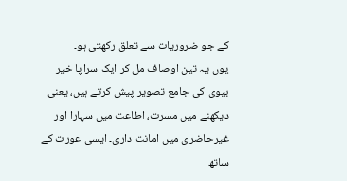کے جو ضروریات سے تعلق رکھتی ہو۔
یوں یہ تین اوصاف مل کر ایک سراپا خیر بیوی کی جامع تصویر پیش کرتے ہیں، یعنی دیکھنے میں مسرت، اطاعت میں سہارا اور غیرحاضری میں امانت داری۔ ایسی عورت کے ساتھ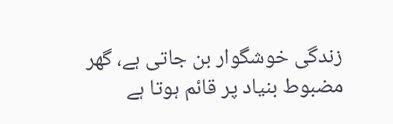زندگی خوشگوار بن جاتی ہے، گھر مضبوط بنیاد پر قائم ہوتا ہے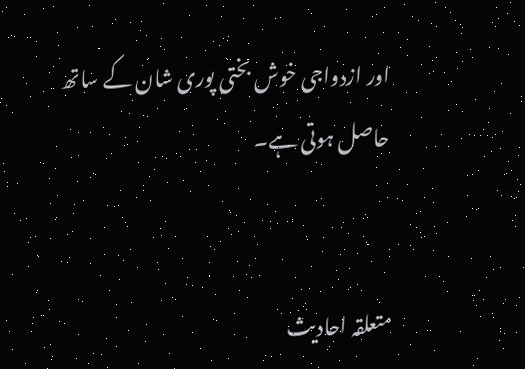اور ازدواجی خوش بختی پوری شان کے ساتھ حاصل ہوتی ہے۔


متعلقہ احادیث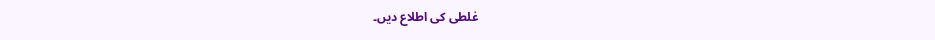غلطی کی اطلاع دیں۔